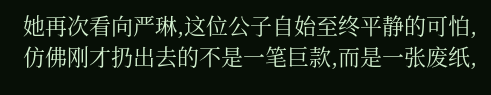她再次看向严琳,这位公子自始至终平静的可怕,仿佛刚才扔出去的不是一笔巨款,而是一张废纸,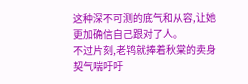这种深不可测的底气和从容,让她更加确信自己跟对了人。
不过片刻,老鸨就捧着秋棠的卖身契气喘吁吁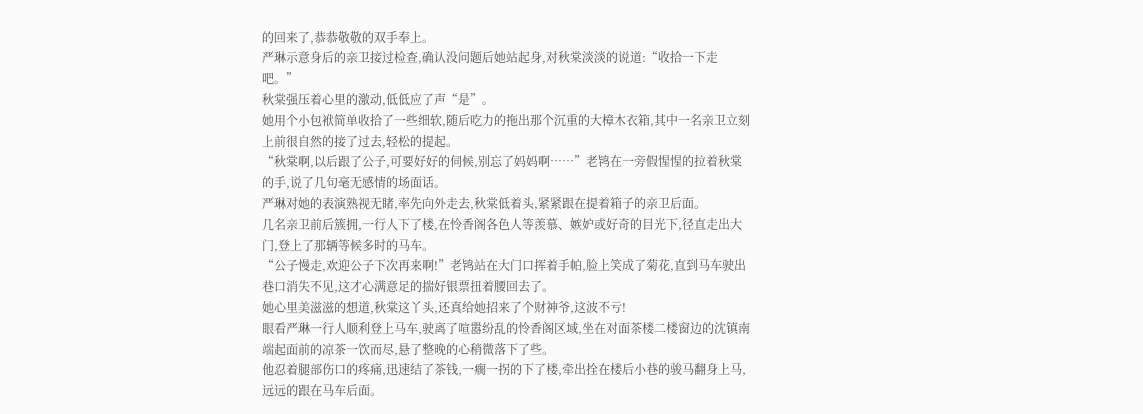的回来了,恭恭敬敬的双手奉上。
严琳示意身后的亲卫接过检查,确认没问题后她站起身,对秋棠淡淡的说道:“收拾一下走吧。”
秋棠强压着心里的激动,低低应了声“是”。
她用个小包袱简单收拾了一些细软,随后吃力的拖出那个沉重的大樟木衣箱,其中一名亲卫立刻上前很自然的接了过去,轻松的提起。
“秋棠啊,以后跟了公子,可要好好的伺候,别忘了妈妈啊……”老鸨在一旁假惺惺的拉着秋棠的手,说了几句毫无感情的场面话。
严琳对她的表演熟视无睹,率先向外走去,秋棠低着头,紧紧跟在提着箱子的亲卫后面。
几名亲卫前后簇拥,一行人下了楼,在怜香阁各色人等羡慕、嫉妒或好奇的目光下,径直走出大门,登上了那辆等候多时的马车。
“公子慢走,欢迎公子下次再来啊!”老鸨站在大门口挥着手帕,脸上笑成了菊花,直到马车驶出巷口消失不见,这才心满意足的揣好银票扭着腰回去了。
她心里美滋滋的想道,秋棠这丫头,还真给她招来了个财神爷,这波不亏!
眼看严琳一行人顺利登上马车,驶离了喧嚣纷乱的怜香阁区域,坐在对面茶楼二楼窗边的沈镇南端起面前的凉茶一饮而尽,悬了整晚的心稍微落下了些。
他忍着腿部伤口的疼痛,迅速结了茶钱,一瘸一拐的下了楼,牵出拴在楼后小巷的骏马翻身上马,远远的跟在马车后面。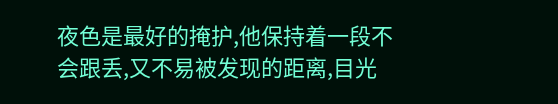夜色是最好的掩护,他保持着一段不会跟丢,又不易被发现的距离,目光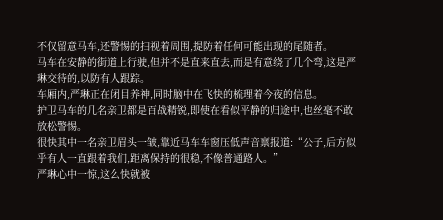不仅留意马车,还警惕的扫视着周围,提防着任何可能出现的尾随者。
马车在安静的街道上行驶,但并不是直来直去,而是有意绕了几个弯,这是严琳交待的,以防有人跟踪。
车厢内,严琳正在闭目养神,同时脑中在飞快的梳理着今夜的信息。
护卫马车的几名亲卫都是百战精锐,即使在看似平静的归途中,也丝毫不敢放松警惕。
很快其中一名亲卫眉头一皱,靠近马车车窗压低声音禀报道:“公子,后方似乎有人一直跟着我们,距离保持的很稳,不像普通路人。”
严琳心中一惊,这么快就被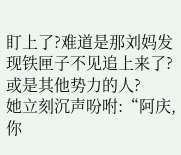盯上了?难道是那刘妈发现铁匣子不见追上来了?或是其他势力的人?
她立刻沉声吩咐:“阿庆,你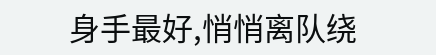身手最好,悄悄离队绕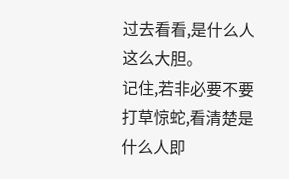过去看看,是什么人这么大胆。
记住,若非必要不要打草惊蛇,看清楚是什么人即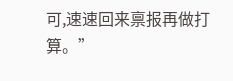可,速速回来禀报再做打算。”